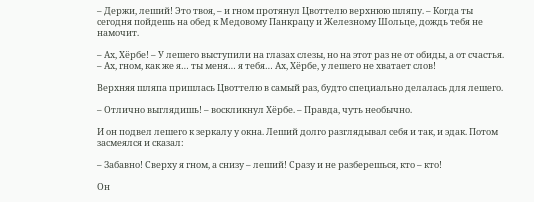– Держи, леший! Это твоя, – и гном протянул Цвоттелю верхнюю шляпу. – Когда ты сегодня пойдешь на обед к Медовому Панкрацу и Железному Шольце, дождь тебя не намочит.

– Ах, Хёрбе! – У лешего выступили на глазах слезы, но на этот раз не от обиды, а от счастья. – Ах, гном, как же я… ты меня… я тебя… Ах, Хёрбе, у лешего не хватает слов!

Верхняя шляпа пришлась Цвоттелю в самый раз, будто специально делалась для лешего.

– Отлично выглядишь! – воскликнул Хёрбе. – Правда, чуть необычно.

И он подвел лешего к зеркалу у окна. Леший долго разглядывал себя и так, и эдак. Потом засмеялся и сказал:

– Забавно! Сверху я гном, а снизу – леший! Сразу и не разберешься, кто – кто!

Он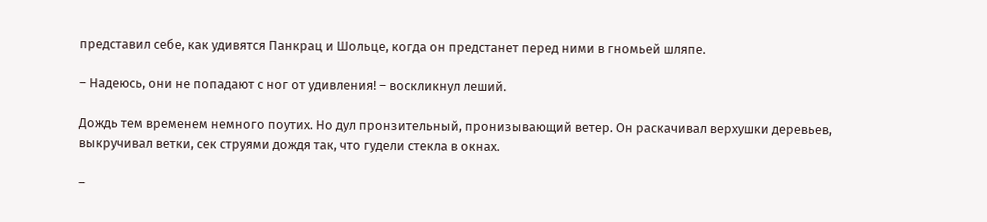представил себе, как удивятся Панкрац и Шольце, когда он предстанет перед ними в гномьей шляпе.

– Надеюсь, они не попадают с ног от удивления! – воскликнул леший.

Дождь тем временем немного поутих. Но дул пронзительный, пронизывающий ветер. Он раскачивал верхушки деревьев, выкручивал ветки, сек струями дождя так, что гудели стекла в окнах.

–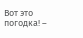Вот это погодка! –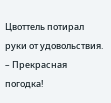Цвоттель потирал руки от удовольствия. – Прекрасная погодка!